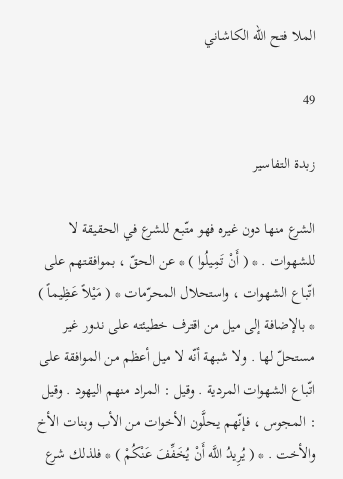الملا فتح الله الكاشاني

49

زبدة التفاسير

الشرع منها دون غيره فهو متّبع للشرع في الحقيقة لا للشهوات . * ( أَنْ تَمِيلُوا ) * عن الحقّ ، بموافقتهم على اتّباع الشهوات ، واستحلال المحرّمات * ( مَيْلاً عَظِيماً ) * بالإضافة إلى ميل من اقترف خطيئته على ندور غير مستحلّ لها . ولا شبهة أنّه لا ميل أعظم من الموافقة على اتّباع الشهوات المردية . وقيل : المراد منهم اليهود . وقيل : المجوس ، فإنّهم يحلَّون الأخوات من الأب وبنات الأخ والأخت . * ( يُرِيدُ اللَّه أَنْ يُخَفِّفَ عَنْكُمْ ) * فلذلك شرع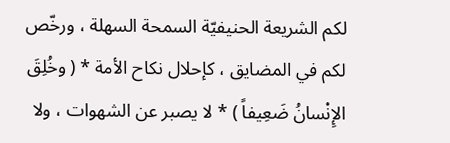لكم الشريعة الحنيفيّة السمحة السهلة ، ورخّص لكم في المضايق ، كإحلال نكاح الأمة * ( وخُلِقَ الإِنْسانُ ضَعِيفاً ) * لا يصبر عن الشهوات ، ولا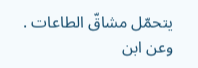يتحمّل مشاقّ الطاعات . وعن ابن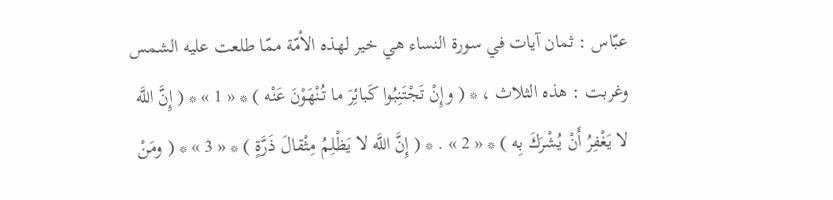عبّاس : ثمان آيات في سورة النساء هي خير لهذه الأمّة ممّا طلعت عليه الشمس وغربت : هذه الثلاث ، * ( وإِنْ تَجْتَنِبُوا كَبائِرَ ما تُنْهَوْنَ عَنْه ) * « 1 » * ( إِنَّ اللَّه لا يَغْفِرُ أَنْ يُشْرَكَ بِه ) * « 2 » . * ( إِنَّ اللَّه لا يَظْلِمُ مِثْقالَ ذَرَّةٍ ) * « 3 » * ( ومَنْ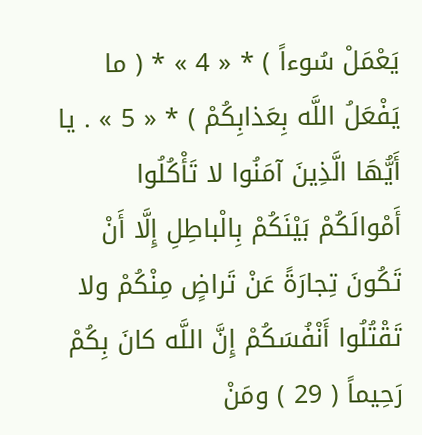يَعْمَلْ سُوءاً ) * « 4 » * ( ما يَفْعَلُ اللَّه بِعَذابِكُمْ ) * « 5 » . يا أَيُّهَا الَّذِينَ آمَنُوا لا تَأْكُلُوا أَمْوالَكُمْ بَيْنَكُمْ بِالْباطِلِ إِلَّا أَنْ تَكُونَ تِجارَةً عَنْ تَراضٍ مِنْكُمْ ولا تَقْتُلُوا أَنْفُسَكُمْ إِنَّ اللَّه كانَ بِكُمْ رَحِيماً ( 29 ) ومَنْ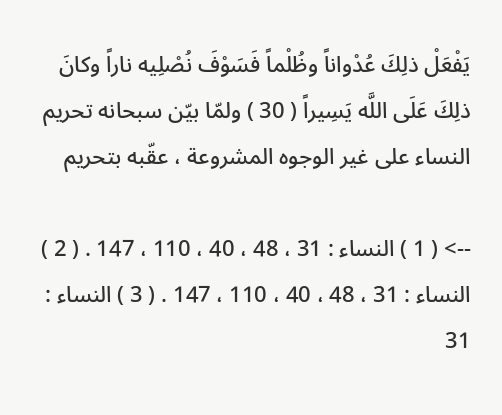يَفْعَلْ ذلِكَ عُدْواناً وظُلْماً فَسَوْفَ نُصْلِيه ناراً وكانَ ذلِكَ عَلَى اللَّه يَسِيراً ( 30 ) ولمّا بيّن سبحانه تحريم النساء على غير الوجوه المشروعة ، عقّبه بتحريم

--> ( 1 ) النساء : 31 ، 48 ، 40 ، 110 ، 147 . ( 2 ) النساء : 31 ، 48 ، 40 ، 110 ، 147 . ( 3 ) النساء : 31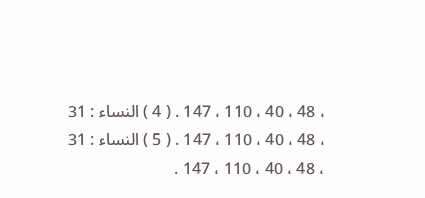، 48 ، 40 ، 110 ، 147 . ( 4 ) النساء : 31 ، 48 ، 40 ، 110 ، 147 . ( 5 ) النساء : 31 ، 48 ، 40 ، 110 ، 147 .